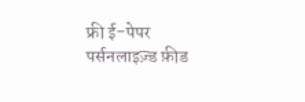फ्री ई-पेपर
पर्सनलाइज़्ड फ़ीड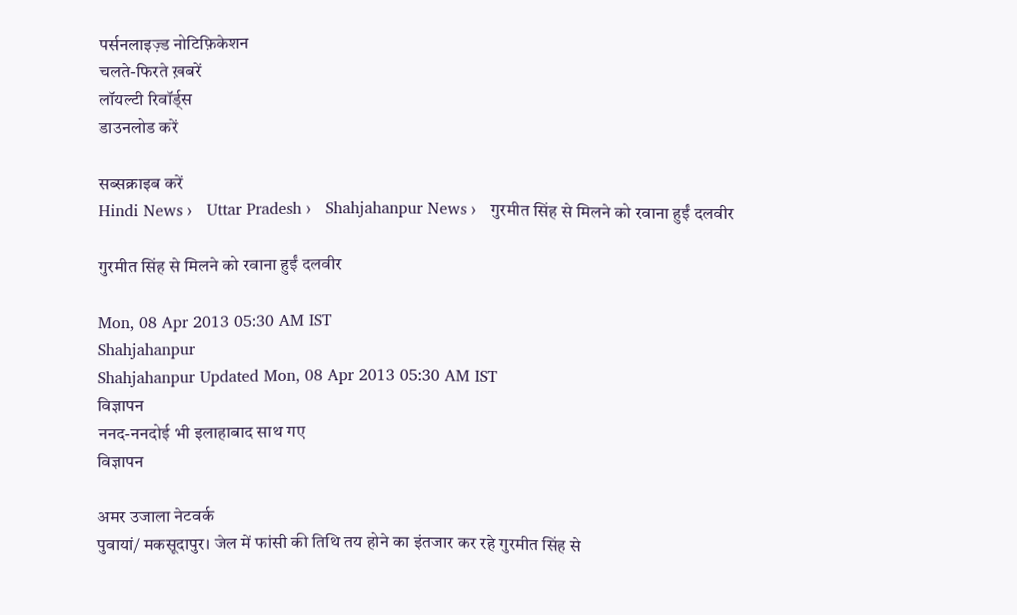पर्सनलाइज़्ड नोटिफ़िकेशन
चलते-फिरते ख़बरें
लॉयल्टी रिवॉर्ड्स
डाउनलोड करें

सब्सक्राइब करें
Hindi News ›   Uttar Pradesh ›   Shahjahanpur News ›   गुरमीत सिंह से मिलने को रवाना हुईं दलवीर

गुरमीत सिंह से मिलने को रवाना हुईं दलवीर

Mon, 08 Apr 2013 05:30 AM IST
Shahjahanpur
Shahjahanpur Updated Mon, 08 Apr 2013 05:30 AM IST
विज्ञापन
ननद-ननदोई भी इलाहाबाद साथ गए
विज्ञापन

अमर उजाला नेटवर्क
पुवायां/ मकसूदापुर। जेल में फांसी की तिथि तय होने का इंतजार कर रहे गुरमीत सिंह से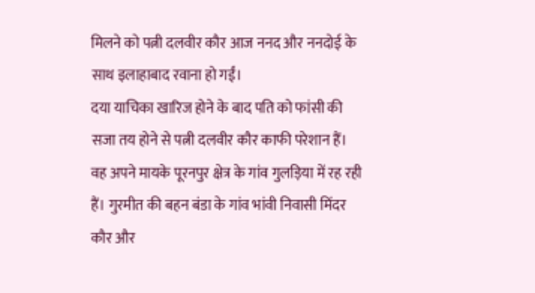मिलने को पत्नी दलवीर कौर आज ननद और ननदोई के साथ इलाहाबाद रवाना हो गईं।
दया याचिका खारिज होने के बाद पति को फांसी की सजा तय होने से पत्नी दलवीर कौर काफी परेशान हैं। वह अपने मायके पूरनपुर क्षेत्र के गांव गुलड़िया में रह रही हैं। गुरमीत की बहन बंडा के गांव भांवी निवासी मिंदर कौर और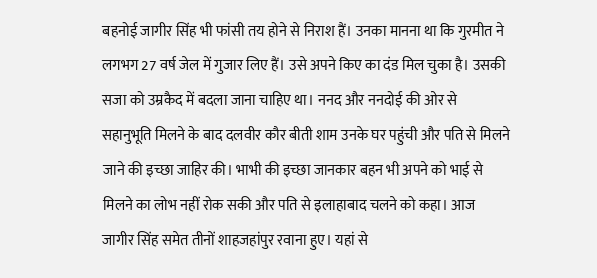बहनोई जागीर सिंह भी फांसी तय होने से निराश हैं। उनका मानना था कि गुरमीत ने लगभग 27 वर्ष जेल में गुजार लिए हैं। उसे अपने किए का दंड मिल चुका है। उसकी सजा को उम्रकैद में बदला जाना चाहिए था। ननद और ननदोई की ओर से सहानुभूति मिलने के बाद दलवीर कौर बीती शाम उनके घर पहुंची और पति से मिलने जाने की इच्छा जाहिर की। भाभी की इच्छा जानकार बहन भी अपने को भाई से मिलने का लोभ नहीं रोक सकी और पति से इलाहाबाद चलने को कहा। आज जागीर सिंह समेत तीनों शाहजहांपुर रवाना हुए। यहां से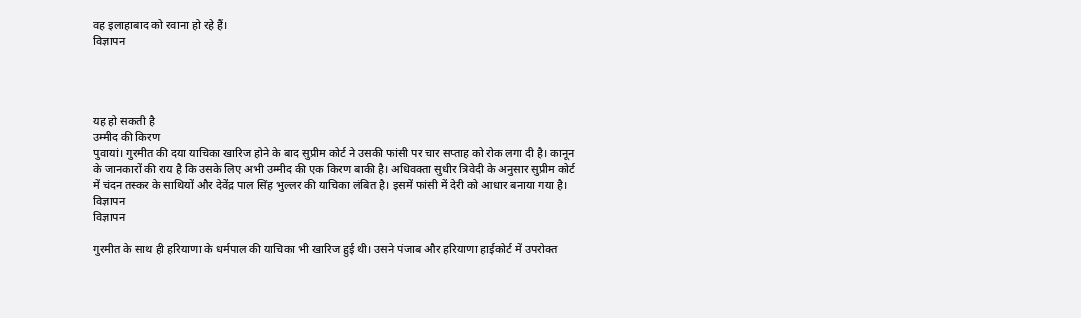वह इलाहाबाद को रवाना हो रहे हैं।
विज्ञापन




यह हो सकती है
उम्मीद की किरण
पुवायां। गुरमीत की दया याचिका खारिज होने के बाद सुप्रीम कोर्ट ने उसकी फांसी पर चार सप्ताह को रोक लगा दी है। कानून के जानकारों की राय है कि उसके लिए अभी उम्मीद की एक किरण बाकी है। अधिवक्ता सुधीर त्रिवेदी के अनुसार सुप्रीम कोर्ट में चंदन तस्कर के साथियों और देवेंद्र पाल सिंह भुल्लर की याचिका लंबित है। इसमें फांसी में देरी को आधार बनाया गया है।
विज्ञापन
विज्ञापन

गुरमीत के साथ ही हरियाणा के धर्मपाल की याचिका भी खारिज हुई थी। उसने पंजाब और हरियाणा हाईकोर्ट में उपरोक्त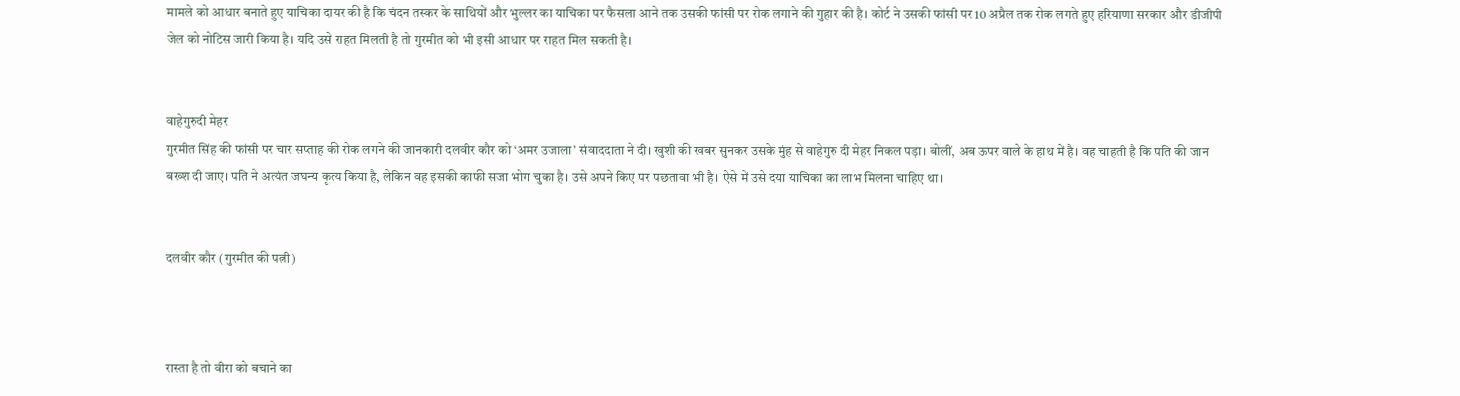मामले को आधार बनाते हुए याचिका दायर की है कि चंदन तस्कर के साथियों और भुल्लर का याचिका पर फैसला आने तक उसकी फांसी पर रोक लगाने की गुहार की है। कोर्ट ने उसकी फांसी पर 10 अप्रैल तक रोक लगते हुए हरियाणा सरकार और डीजीपी जेल को नोटिस जारी किया है। यदि उसे राहत मिलती है तो गुरमीत को भी इसी आधार पर राहत मिल सकती है।


वाहेगुरुदी मेहर
गुरमीत सिंह की फांसी पर चार सप्ताह की रोक लगने की जानकारी दलवीर कौर को ‘अमर उजाला’ संवाददाता ने दी। खुशी की खबर सुनकर उसके मुंह से वाहेगुरु दी मेहर निकल पड़ा। बोलीं, अब ऊपर वाले के हाथ में है। वह चाहती है कि पति की जान बख्श दी जाए। पति ने अत्यंत जघन्य कृत्य किया है, लेकिन वह इसकी काफी सजा भोग चुका है। उसे अपने किए पर पछतावा भी है। ऐसे में उसे दया याचिका का लाभ मिलना चाहिए था।


दलवीर कौर (गुरमीत की पत्नी)



रास्ता है तो वीरा को बचाने का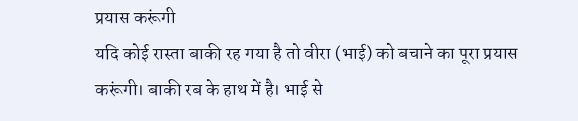प्रयास करूंगी
यदि कोई रास्ता बाकी रह गया है तो वीरा (भाई) को बचाने का पूरा प्रयास करूंगी। बाकी रब के हाथ में है। भाई से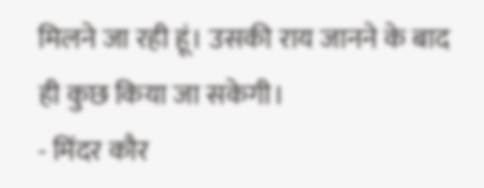मिलने जा रही हूं। उसकी राय जानने के बाद ही कुछ किया जा सकेगी।
- मिंदर कौर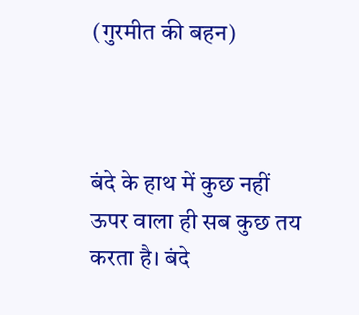(गुरमीत की बहन)



बंदे के हाथ में कुछ नहीं
ऊपर वाला ही सब कुछ तय करता है। बंदे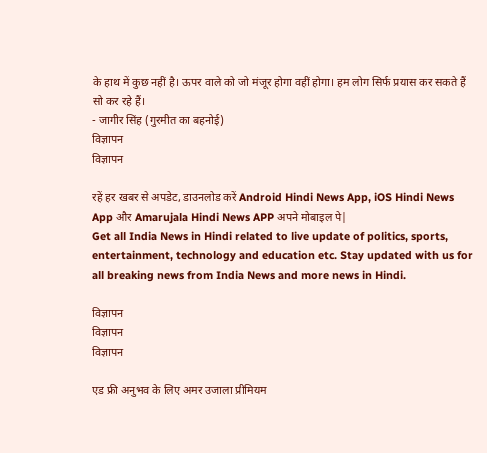के हाथ में कुछ नहीं है। ऊपर वाले को जो मंजूर होगा वहीं होगा। हम लोग सिर्फ प्रयास कर सकते हैं सो कर रहे हैं।
- जागीर सिंह (गुरमीत का बहनोई)
विज्ञापन
विज्ञापन

रहें हर खबर से अपडेट, डाउनलोड करें Android Hindi News App, iOS Hindi News App और Amarujala Hindi News APP अपने मोबाइल पे|
Get all India News in Hindi related to live update of politics, sports, entertainment, technology and education etc. Stay updated with us for all breaking news from India News and more news in Hindi.

विज्ञापन
विज्ञापन
विज्ञापन

एड फ्री अनुभव के लिए अमर उजाला प्रीमियम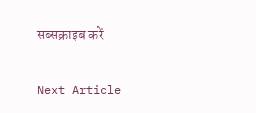सब्सक्राइब करें

Next Article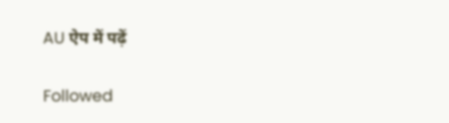AU ऐप में पढ़ें

Followed